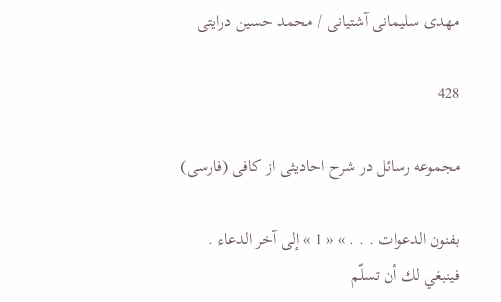مهدى سليمانى آشتيانى / محمد حسين درايتى

428

مجموعه رسائل در شرح احاديثى از كافى (فارسى)

بفنون الدعوات . . . » « 1 » إلى آخر الدعاء . فينبغي لك أن تسلّم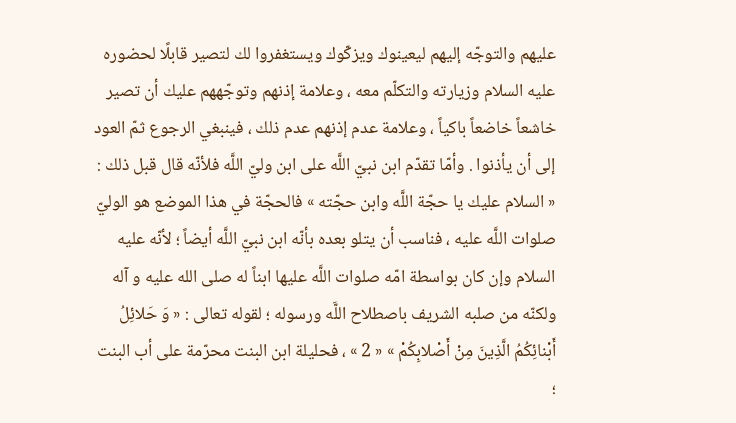عليهم والتوجّه إليهم ليعينوك ويزكّوك ويستغفروا لك لتصير قابلًا لحضوره عليه السلام وزيارته والتكلّم معه ، وعلامة إذنهم وتوجّههم عليك أن تصير خاشعاً خاضعاً باكياً ، وعلامة عدم إذنهم عدم ذلك ، فينبغي الرجوع ثمّ العود إلى أن يأذنوا . وأمّا تقدّم ابن نبيّ اللَّه على ابن وليّ اللَّه فلأنّه قال قبل ذلك : « السلام عليك يا حجّة اللَّه وابن حجّته » فالحجّة في هذا الموضع هو الوليّ صلوات اللَّه عليه ، فناسب أن يتلو بعده بأنّه ابن نبيّ اللَّه أيضاً ؛ لأنّه عليه السلام وإن كان بواسطة امّه صلوات اللَّه عليها ابناً له صلى الله عليه و آله ولكنّه من صلبه الشريف باصطلاح اللَّه ورسوله ؛ لقوله تعالى : « وَ حَلائِلُ أَبْنائِكُمُ الَّذِينَ مِنْ أَصْلابِكُمْ » « 2 » ، فحليلة ابن البنت محرّمة على أب البنت ؛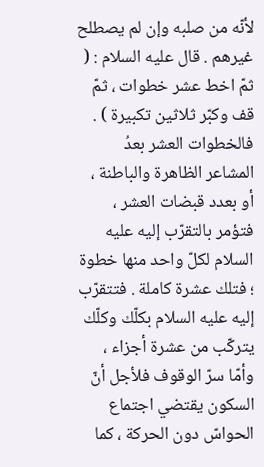لأنّه من صلبه وإن لم يصطلح غيرهم . قال عليه السلام : ( ثمّ اخط عشر خطوات ، ثمّ قف وكبّر ثلاثين تكبيرة ) . فالخطوات العشر بعدُ المشاعر الظاهرة والباطنة ، أو بعدد قبضات العشر ، فتؤمر بالتقرّب إليه عليه السلام لكلّ واحد منها خطوة ؛ فتلك عشرة كاملة . فتتقرّب إليه عليه السلام بكلّك وكلّك يتركّب من عشرة أجزاء ، وأمّا سرّ الوقوف فلأجل أنّ السكون يقتضي اجتماع الحواسّ دون الحركة ، كما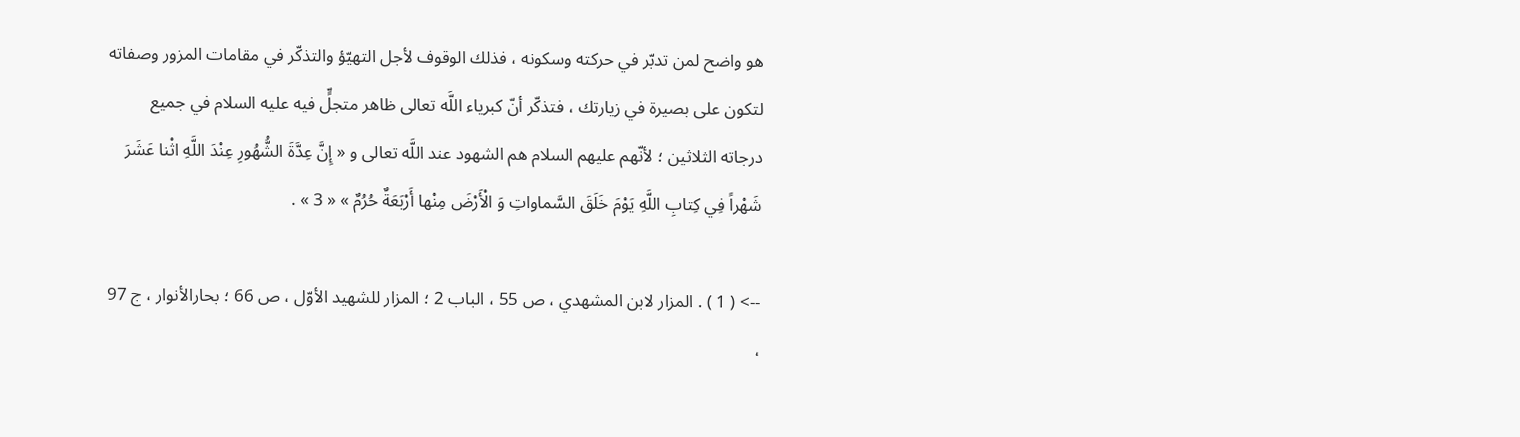هو واضح لمن تدبّر في حركته وسكونه ، فذلك الوقوف لأجل التهيّؤ والتذكّر في مقامات المزور وصفاته لتكون على بصيرة في زيارتك ، فتذكّر أنّ كبرياء اللَّه تعالى ظاهر متجلٍّ فيه عليه السلام في جميع درجاته الثلاثين ؛ لأنّهم عليهم السلام هم الشهود عند اللَّه تعالى و « إِنَّ عِدَّةَ الشُّهُورِ عِنْدَ اللَّهِ اثْنا عَشَرَ شَهْراً فِي كِتابِ اللَّهِ يَوْمَ خَلَقَ السَّماواتِ وَ الْأَرْضَ مِنْها أَرْبَعَةٌ حُرُمٌ » « 3 » .

--> ( 1 ) . المزار لابن المشهدي ، ص 55 ، الباب 2 ؛ المزار للشهيد الأوّل ، ص 66 ؛ بحارالأنوار ، ج 97 ،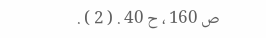ص 160 ، ح 40 . ( 2 ) .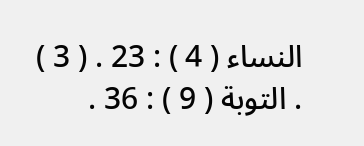النساء ( 4 ) : 23 . ( 3 ) . التوبة ( 9 ) : 36 .